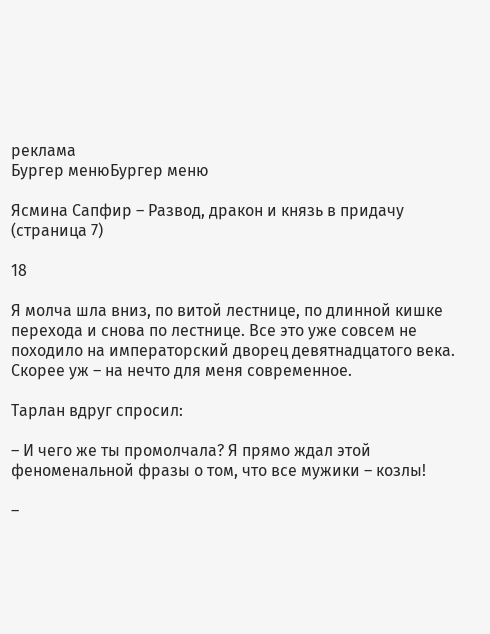реклама
Бургер менюБургер меню

Ясмина Сапфир – Развод, дракон и князь в придачу (страница 7)

18

Я молча шла вниз, по витой лестнице, по длинной кишке перехода и снова по лестнице. Все это уже совсем не походило на императорский дворец девятнадцатого века. Скорее уж – на нечто для меня современное.

Тарлан вдруг спросил:

– И чего же ты промолчала? Я прямо ждал этой феноменальной фразы о том, что все мужики – козлы!

–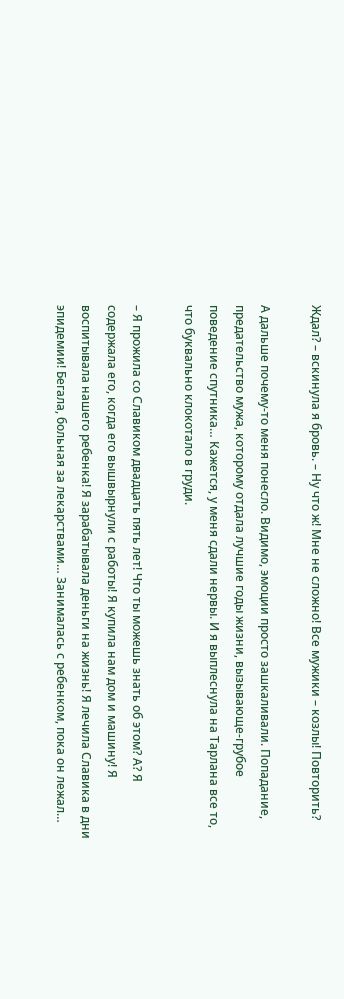Ждал? – вскинула я бровь. – Ну что ж! Мне не сложно! Все мужики – козлы! Повторить?

А дальше почему-то меня понесло. Видимо, эмоции просто зашкаливали. Попадание, предательство мужа, которому отдала лучшие годы жизни, вызывающе-грубое поведение спутника… Кажется, у меня сдали нервы. И я выплеснула на Тарлана все то, что буквально клокотало в груди.

– Я прожила со Славиком двадцать пять лет! Что ты можешь знать об этом? А? Я содержала его, когда его вышвырнули с работы! Я купила нам дом и машину! Я воспитывала нашего ребенка! Я зарабатывала деньги на жизнь! Я лечила Славика в дни эпидемии! Бегала, больная за лекарствами… Занималась с ребенком, пока он лежал…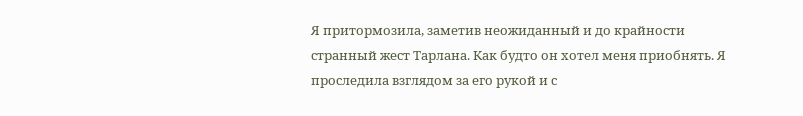Я притормозила, заметив неожиданный и до крайности странный жест Тарлана. Как будто он хотел меня приобнять. Я проследила взглядом за его рукой и с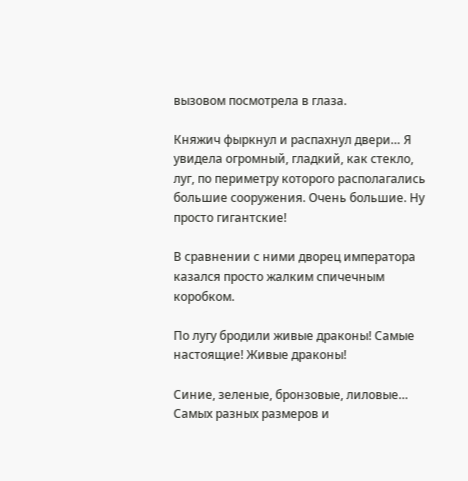вызовом посмотрела в глаза.

Княжич фыркнул и распахнул двери… Я увидела огромный, гладкий, как стекло, луг, по периметру которого располагались большие сооружения. Очень большие. Ну просто гигантские!

В сравнении с ними дворец императора казался просто жалким спичечным коробком.

По лугу бродили живые драконы! Самые настоящие! Живые драконы!

Синие, зеленые, бронзовые, лиловые… Самых разных размеров и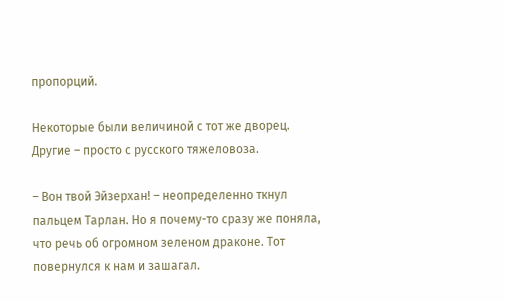пропорций.

Некоторые были величиной с тот же дворец. Другие – просто с русского тяжеловоза.

– Вон твой Эйзерхан! – неопределенно ткнул пальцем Тарлан. Но я почему-то сразу же поняла, что речь об огромном зеленом драконе. Тот повернулся к нам и зашагал.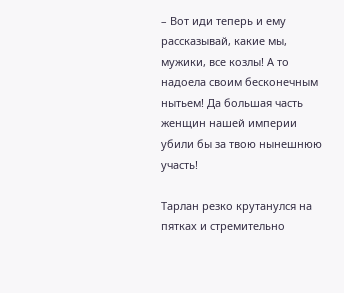– Вот иди теперь и ему рассказывай, какие мы, мужики, все козлы! А то надоела своим бесконечным нытьем! Да большая часть женщин нашей империи убили бы за твою нынешнюю участь!

Тарлан резко крутанулся на пятках и стремительно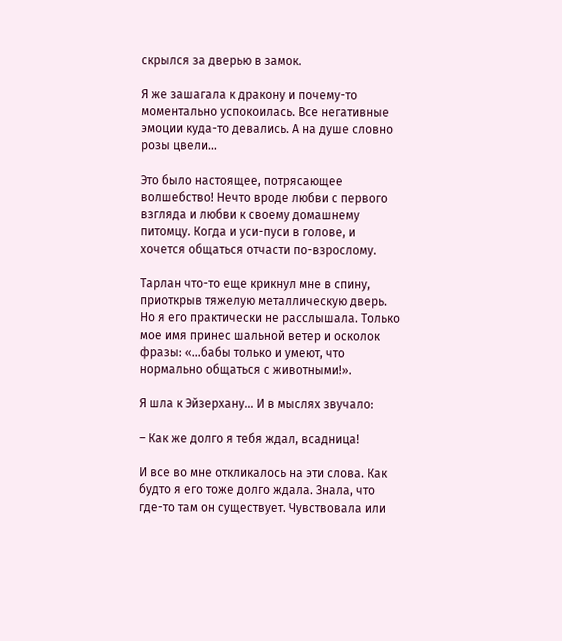скрылся за дверью в замок.

Я же зашагала к дракону и почему-то моментально успокоилась. Все негативные эмоции куда-то девались. А на душе словно розы цвели…

Это было настоящее, потрясающее волшебство! Нечто вроде любви с первого взгляда и любви к своему домашнему питомцу. Когда и уси-пуси в голове, и хочется общаться отчасти по-взрослому.

Тарлан что-то еще крикнул мне в спину, приоткрыв тяжелую металлическую дверь. Но я его практически не расслышала. Только мое имя принес шальной ветер и осколок фразы: «…бабы только и умеют, что нормально общаться с животными!».

Я шла к Эйзерхану… И в мыслях звучало:

– Как же долго я тебя ждал, всадница!

И все во мне откликалось на эти слова. Как будто я его тоже долго ждала. Знала, что где-то там он существует. Чувствовала или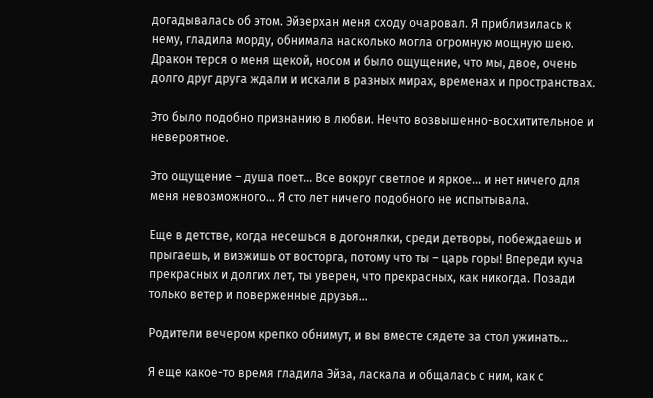догадывалась об этом. Эйзерхан меня сходу очаровал. Я приблизилась к нему, гладила морду, обнимала насколько могла огромную мощную шею. Дракон терся о меня щекой, носом и было ощущение, что мы, двое, очень долго друг друга ждали и искали в разных мирах, временах и пространствах.

Это было подобно признанию в любви. Нечто возвышенно-восхитительное и невероятное.

Это ощущение – душа поет… Все вокруг светлое и яркое… и нет ничего для меня невозможного… Я сто лет ничего подобного не испытывала.

Еще в детстве, когда несешься в догонялки, среди детворы, побеждаешь и прыгаешь, и визжишь от восторга, потому что ты – царь горы! Впереди куча прекрасных и долгих лет, ты уверен, что прекрасных, как никогда. Позади только ветер и поверженные друзья…

Родители вечером крепко обнимут, и вы вместе сядете за стол ужинать…

Я еще какое-то время гладила Эйза, ласкала и общалась с ним, как с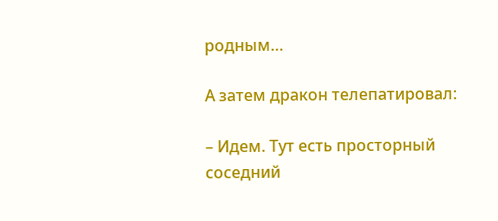родным…

А затем дракон телепатировал:

– Идем. Тут есть просторный соседний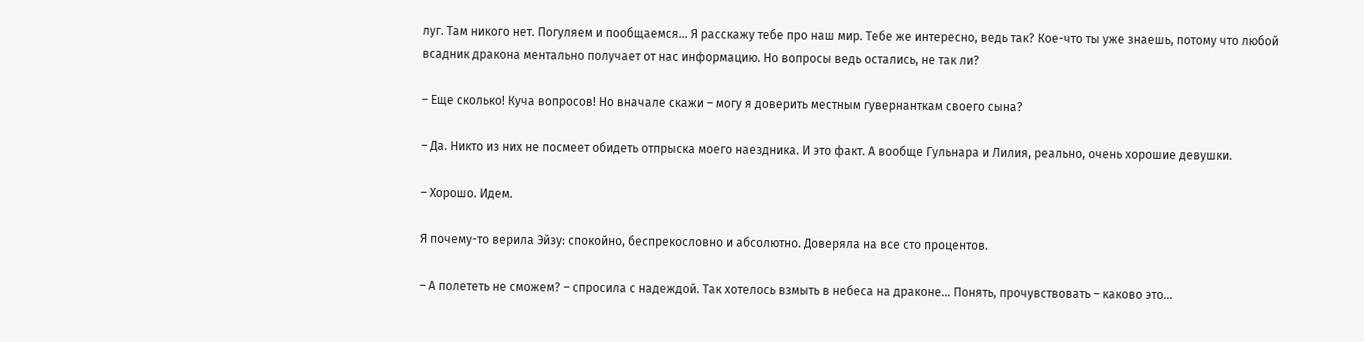луг. Там никого нет. Погуляем и пообщаемся… Я расскажу тебе про наш мир. Тебе же интересно, ведь так? Кое-что ты уже знаешь, потому что любой всадник дракона ментально получает от нас информацию. Но вопросы ведь остались, не так ли?

– Еще сколько! Куча вопросов! Но вначале скажи – могу я доверить местным гувернанткам своего сына?

– Да. Никто из них не посмеет обидеть отпрыска моего наездника. И это факт. А вообще Гульнара и Лилия, реально, очень хорошие девушки.

– Хорошо. Идем.

Я почему-то верила Эйзу: спокойно, беспрекословно и абсолютно. Доверяла на все сто процентов.

– А полететь не сможем? – спросила с надеждой. Так хотелось взмыть в небеса на драконе… Понять, прочувствовать – каково это…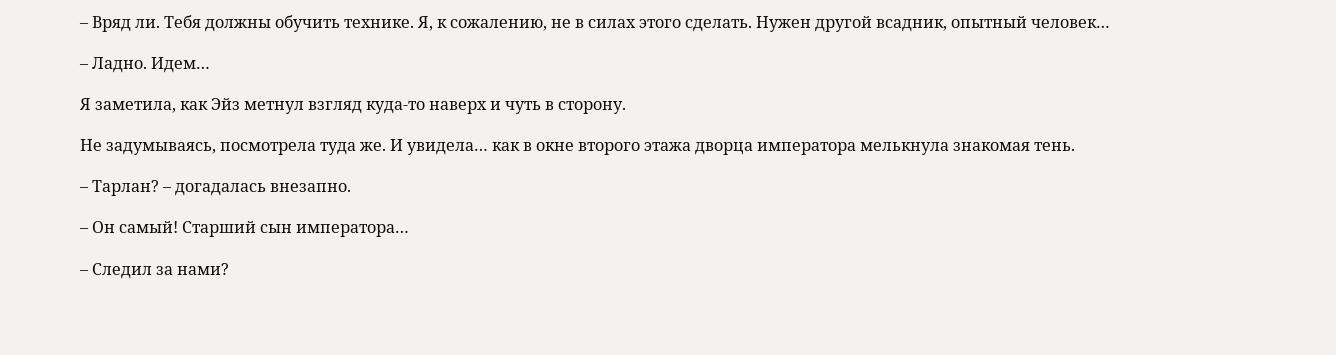– Вряд ли. Тебя должны обучить технике. Я, к сожалению, не в силах этого сделать. Нужен другой всадник, опытный человек…

– Ладно. Идем…

Я заметила, как Эйз метнул взгляд куда-то наверх и чуть в сторону.

Не задумываясь, посмотрела туда же. И увидела… как в окне второго этажа дворца императора мелькнула знакомая тень.

– Тарлан? – догадалась внезапно.

– Он самый! Старший сын императора…

– Следил за нами?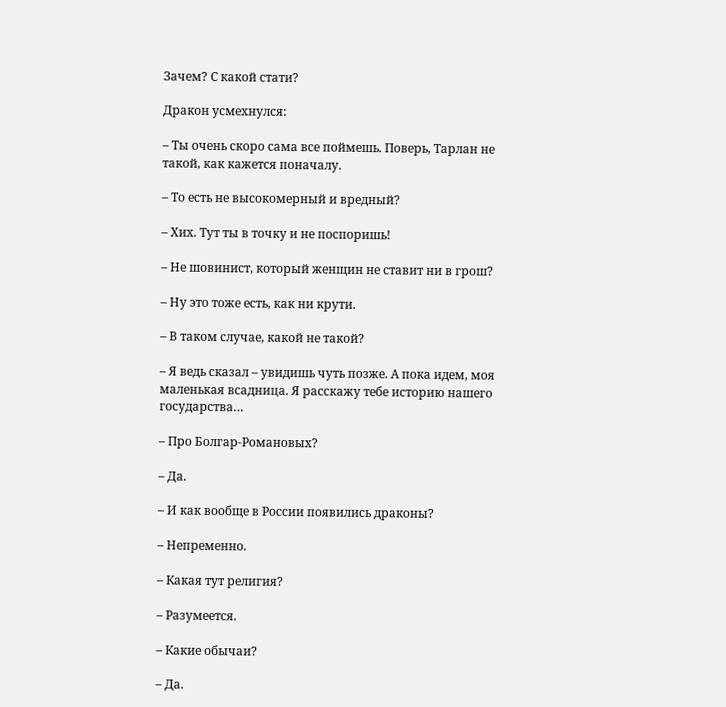Зачем? С какой стати?

Дракон усмехнулся:

– Ты очень скоро сама все поймешь. Поверь, Тарлан не такой, как кажется поначалу.

– То есть не высокомерный и вредный?

– Хих. Тут ты в точку и не поспоришь!

– Не шовинист, который женщин не ставит ни в грош?

– Ну это тоже есть, как ни крути.

– В таком случае, какой не такой?

– Я ведь сказал – увидишь чуть позже. А пока идем, моя маленькая всадница. Я расскажу тебе историю нашего государства…

– Про Болгар-Романовых?

– Да.

– И как вообще в России появились драконы?

– Непременно.

– Какая тут религия?

– Разумеется.

– Какие обычаи?

– Да.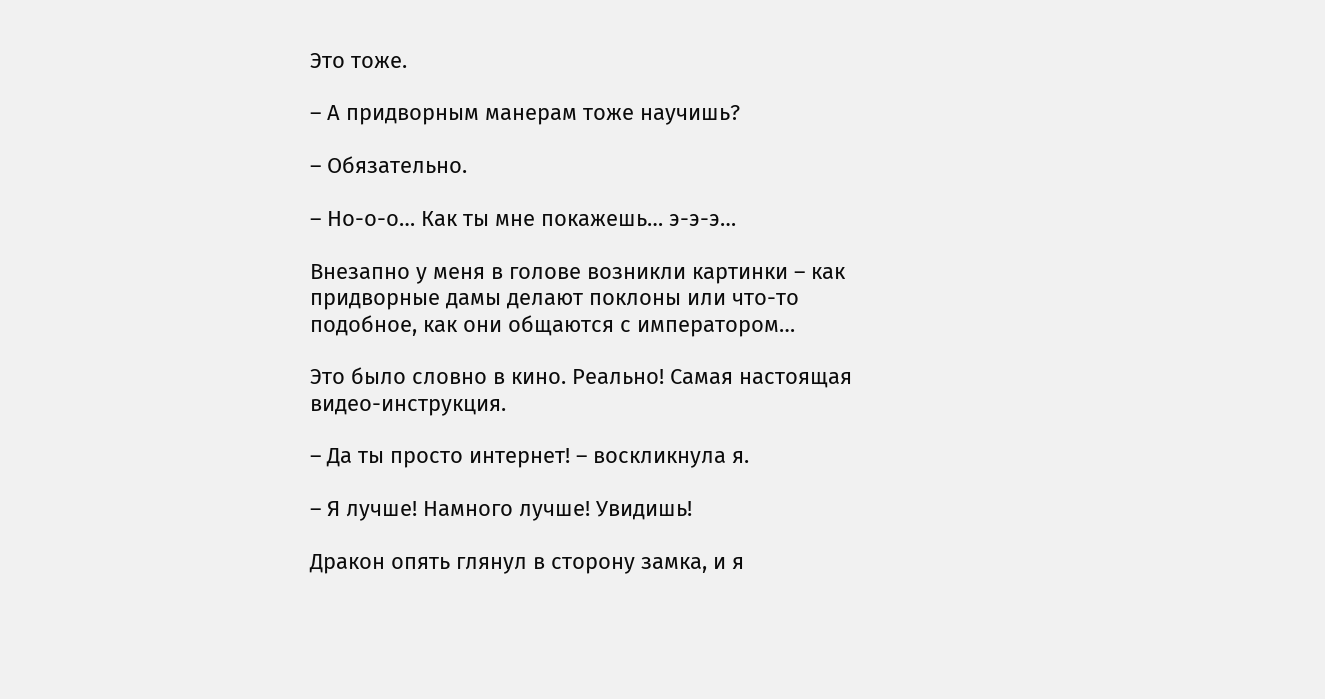Это тоже.

– А придворным манерам тоже научишь?

– Обязательно.

– Но-о-о… Как ты мне покажешь… э-э-э…

Внезапно у меня в голове возникли картинки – как придворные дамы делают поклоны или что-то подобное, как они общаются с императором…

Это было словно в кино. Реально! Самая настоящая видео-инструкция.

– Да ты просто интернет! – воскликнула я.

– Я лучше! Намного лучше! Увидишь!

Дракон опять глянул в сторону замка, и я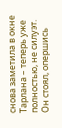снова заметила в окне Тарлана – теперь уже полностью, не силуэт. Он стоял, опершись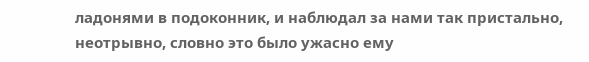ладонями в подоконник, и наблюдал за нами так пристально, неотрывно, словно это было ужасно ему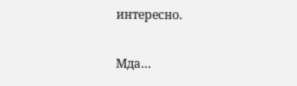интересно.

Мда…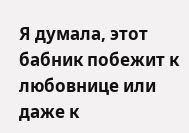Я думала, этот бабник побежит к любовнице или даже к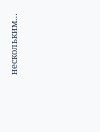нескольким…